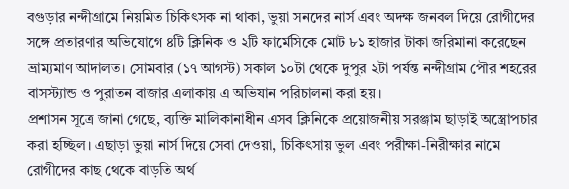বগুড়ার নন্দীগ্রামে নিয়মিত চিকিৎসক না থাকা, ভুয়া সনদের নার্স এবং অদক্ষ জনবল দিয়ে রোগীদের সঙ্গে প্রতারণার অভিযোগে ৪টি ক্লিনিক ও ২টি ফার্মেসিকে মোট ৮১ হাজার টাকা জরিমানা করেছেন ভ্রাম্যমাণ আদালত। সোমবার (১৭ আগস্ট) সকাল ১০টা থেকে দুপুর ২টা পর্যন্ত নন্দীগ্রাম পৌর শহরের বাসস্ট্যান্ড ও পুরাতন বাজার এলাকায় এ অভিযান পরিচালনা করা হয়।
প্রশাসন সূত্রে জানা গেছে, ব্যক্তি মালিকানাধীন এসব ক্লিনিকে প্রয়োজনীয় সরঞ্জাম ছাড়াই অস্ত্রোপচার করা হচ্ছিল। এছাড়া ভুয়া নার্স দিয়ে সেবা দেওয়া, চিকিৎসায় ভুল এবং পরীক্ষা-নিরীক্ষার নামে রোগীদের কাছ থেকে বাড়তি অর্থ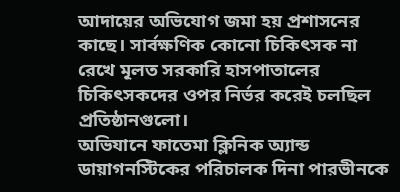আদায়ের অভিযোগ জমা হয় প্রশাসনের কাছে। সার্বক্ষণিক কোনো চিকিৎসক না রেখে মূলত সরকারি হাসপাতালের চিকিৎসকদের ওপর নির্ভর করেই চলছিল প্রতিষ্ঠানগুলো।
অভিযানে ফাতেমা ক্লিনিক অ্যান্ড ডায়াগনস্টিকের পরিচালক দিনা পারভীনকে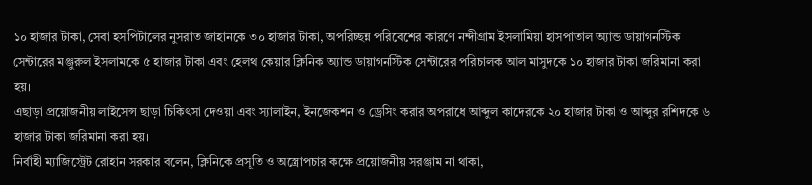১০ হাজার টাকা, সেবা হসপিটালের নুসরাত জাহানকে ৩০ হাজার টাকা, অপরিচ্ছন্ন পরিবেশের কারণে নন্দীগ্রাম ইসলামিয়া হাসপাতাল অ্যান্ড ডায়াগনস্টিক সেন্টারের মঞ্জুরুল ইসলামকে ৫ হাজার টাকা এবং হেলথ কেয়ার ক্লিনিক অ্যান্ড ডায়াগনস্টিক সেন্টারের পরিচালক আল মাসুদকে ১০ হাজার টাকা জরিমানা করা হয়।
এছাড়া প্রয়োজনীয় লাইসেন্স ছাড়া চিকিৎসা দেওয়া এবং স্যালাইন, ইনজেকশন ও ড্রেসিং করার অপরাধে আব্দুল কাদেরকে ২০ হাজার টাকা ও আব্দুর রশিদকে ৬ হাজার টাকা জরিমানা করা হয়।
নির্বাহী ম্যাজিস্ট্রেট রোহান সরকার বলেন, ক্লিনিকে প্রসূতি ও অস্ত্রোপচার কক্ষে প্রয়োজনীয় সরঞ্জাম না থাকা,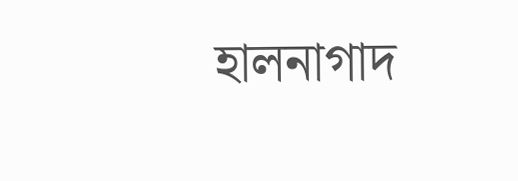হালনাগাদ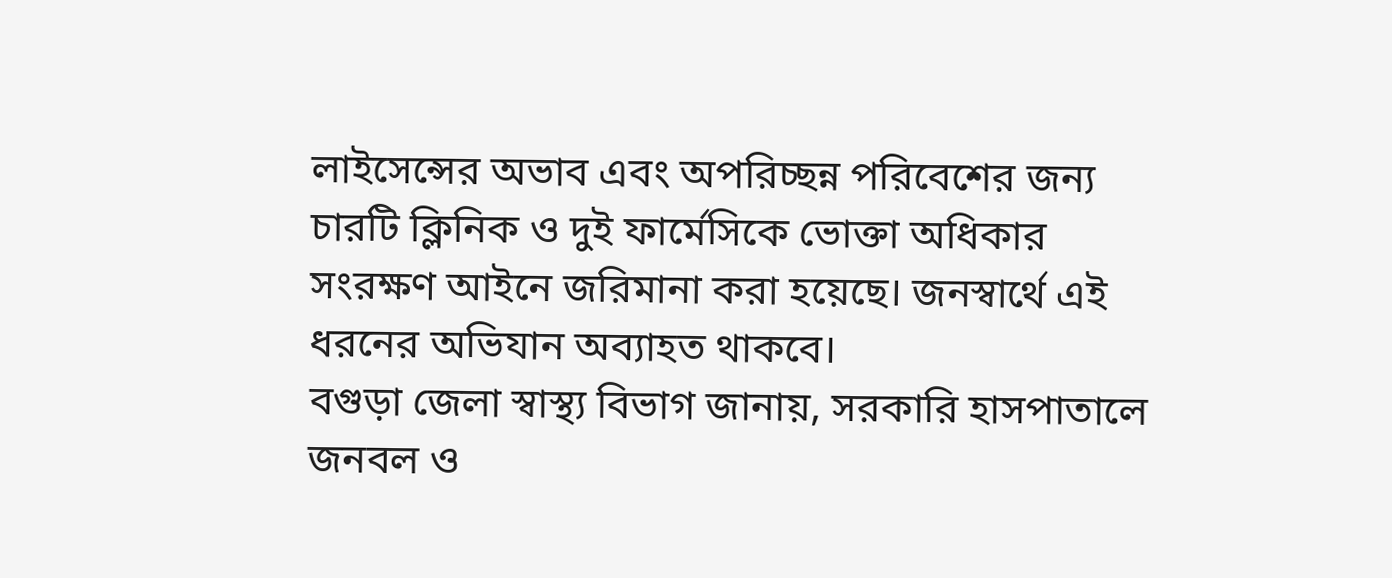লাইসেন্সের অভাব এবং অপরিচ্ছন্ন পরিবেশের জন্য চারটি ক্লিনিক ও দুই ফার্মেসিকে ভোক্তা অধিকার সংরক্ষণ আইনে জরিমানা করা হয়েছে। জনস্বার্থে এই ধরনের অভিযান অব্যাহত থাকবে।
বগুড়া জেলা স্বাস্থ্য বিভাগ জানায়, সরকারি হাসপাতালে জনবল ও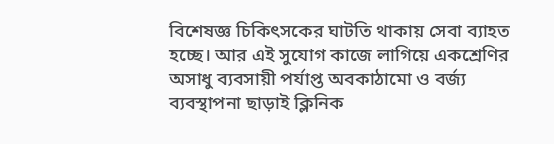বিশেষজ্ঞ চিকিৎসকের ঘাটতি থাকায় সেবা ব্যাহত হচ্ছে। আর এই সুযোগ কাজে লাগিয়ে একশ্রেণির অসাধু ব্যবসায়ী পর্যাপ্ত অবকাঠামো ও বর্জ্য ব্যবস্থাপনা ছাড়াই ক্লিনিক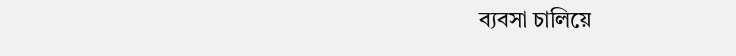ব্যবসা চালিয়ে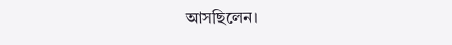আসছিলেন।